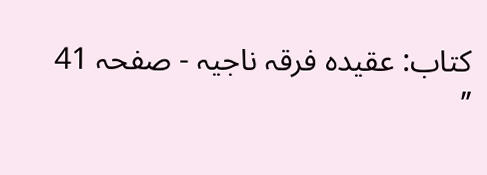کتاب: عقیدہ فرقہ ناجیہ - صفحہ 41
’’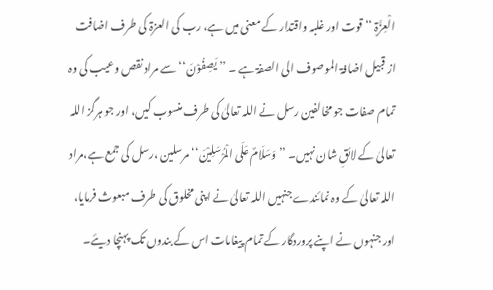الْعِزَّۃِ ‘‘ قوت اور غلبہ واقتدار کے معنی میں ہے، رب کی العزۃ کی طرف اضافت از قبیل اضافۃ الموصوف الی الصفۃ ہے ۔ ’’ یَصِفُوْنَ‘‘ سے مراد نقص وعیب کی وہ تمام صفات جو مخالفین رسل نے اللہ تعالیٰ کی طرف منسوب کیں، اور جو ہرگز اللہ تعالیٰ کے لائقِ شان نہیں۔ ’’ وَسَلَامٌ عَلَی الْمُرْسَلِیْنَ‘‘ مرسلین ،رسل کی جمع ہے،مراد اللہ تعالیٰ کے وہ نمائندے جنہیں اللہ تعالیٰ نے اپنی مخلوق کی طرف مبعوث فرمایا، اور جنہوں نے اپنے پروردگار کے تمام پیغامات اس کے بندوں تک پہنچا دیئے۔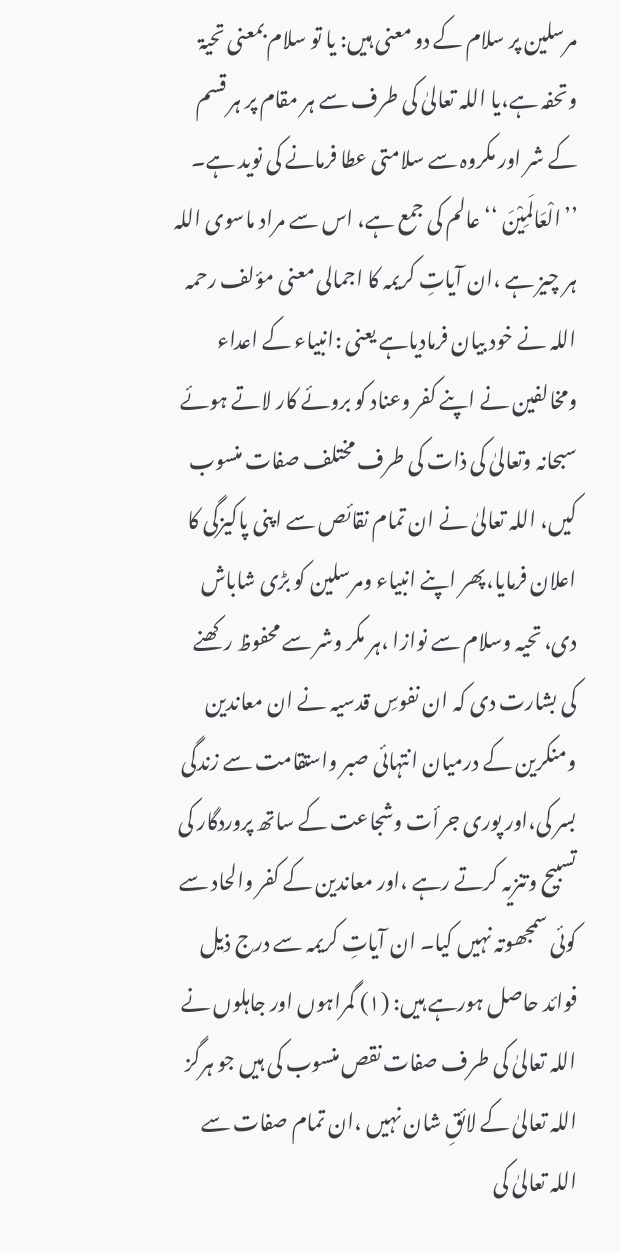مرسلین پر سلام کے دو معنی ہیں: یا تو سلام بمعنی تحیۃ وتحفہ ہے،یا اللہ تعالیٰ کی طرف سے ہر مقام پر ہر قسم کے شر اور مکروہ سے سلامتی عطا فرمانے کی نوید ہے۔ ’’الْعَالَمِیْنَ ‘‘ عالم کی جمع ہے، اس سے مراد ماسوی اللہ ہر چیز ہے ،ان آیاتِ کریمہ کا اجمالی معنی مؤلف رحمہ اللہ نے خود بیان فرمادیاہے یعنی :انبیاء کے اعداء ومخالفین نے اپنے کفر وعناد کو بروئے کار لاتے ہوئے سبحانہ وتعالیٰ کی ذات کی طرف مختلف صفات منسوب کیں، اللہ تعالیٰ نے ان تمام نقائص سے اپنی پاکیزگی کا اعلان فرمایا،پھر اپنے انبیاء ومرسلین کو بڑی شاباش دی، تحیہ وسلام سے نوازا ،ہر مکر وشر سے محفوظ رکھنے کی بشارت دی کہ ان نفوسِ قدسیہ نے ان معاندین ومنکرین کے درمیان انتہائی صبر واستقامت سے زندگی بسر کی،اور پوری جرأت وشجاعت کے ساتھ پروردگار کی تسبیح وتنزیہ کرتے رہے ،اور معاندین کے کفر والحاد سے کوئی سمجھوتہ نہیں کیا۔ ان آیاتِ کریمہ سے درج ذیل فوائد حاصل ہورہے ہیں: (۱) گمراہوں اور جاہلوں نے اللہ تعالیٰ کی طرف صفات نقص منسوب کی ہیں جو ہرگز اللہ تعالیٰ کے لائقِ شان نہیں ،ان تمام صفات سے اللہ تعالیٰ کی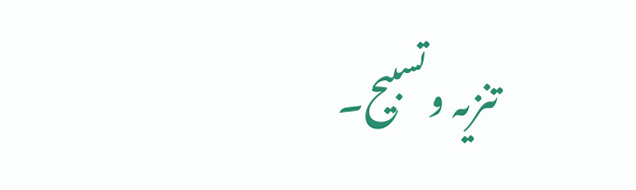تنزیہ وتسبیح۔